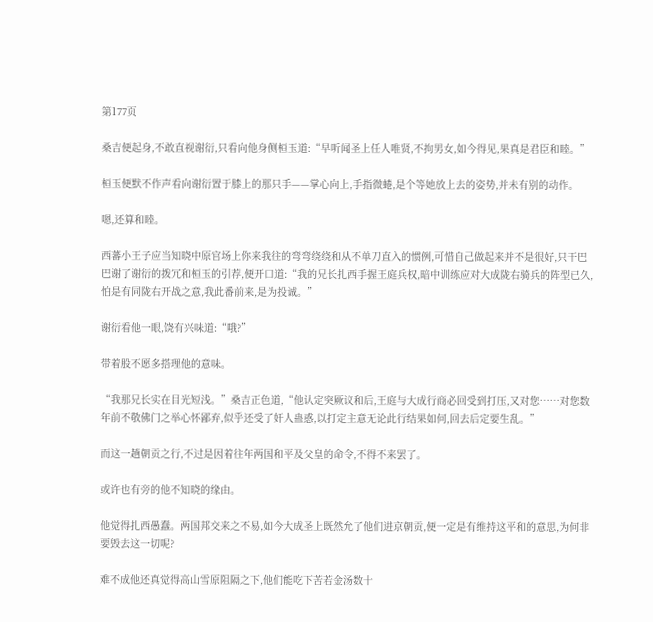第177页

桑吉便起身,不敢直视谢衍,只看向他身侧桓玉道:“早听闻圣上任人唯贤,不拘男女,如今得见,果真是君臣和睦。”

桓玉便默不作声看向谢衍置于膝上的那只手——掌心向上,手指微蜷,是个等她放上去的姿势,并未有别的动作。

嗯,还算和睦。

西蕃小王子应当知晓中原官场上你来我往的弯弯绕绕和从不单刀直入的惯例,可惜自己做起来并不是很好,只干巴巴谢了谢衍的拨冗和桓玉的引荐,便开口道:“我的兄长扎西手握王庭兵权,暗中训练应对大成陇右骑兵的阵型已久,怕是有同陇右开战之意,我此番前来,是为投诚。”

谢衍看他一眼,饶有兴味道:“哦?”

带着股不愿多搭理他的意味。

“我那兄长实在目光短浅。”桑吉正色道,“他认定突厥议和后,王庭与大成行商必回受到打压,又对您……对您数年前不敬佛门之举心怀鄙弃,似乎还受了奸人蛊惑,以打定主意无论此行结果如何,回去后定要生乱。”

而这一趟朝贡之行,不过是因着往年两国和平及父皇的命令,不得不来罢了。

或许也有旁的他不知晓的缘由。

他觉得扎西愚蠢。两国邦交来之不易,如今大成圣上既然允了他们进京朝贡,便一定是有维持这平和的意思,为何非要毁去这一切呢?

难不成他还真觉得高山雪原阻隔之下,他们能吃下苦若金汤数十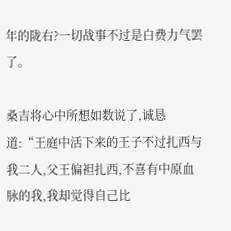年的陇右?一切战事不过是白费力气罢了。

桑吉将心中所想如数说了,诚恳道:“王庭中活下来的王子不过扎西与我二人,父王偏袒扎西,不喜有中原血脉的我,我却觉得自己比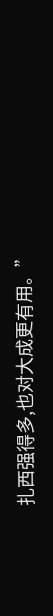扎西强得多,也对大成更有用。”